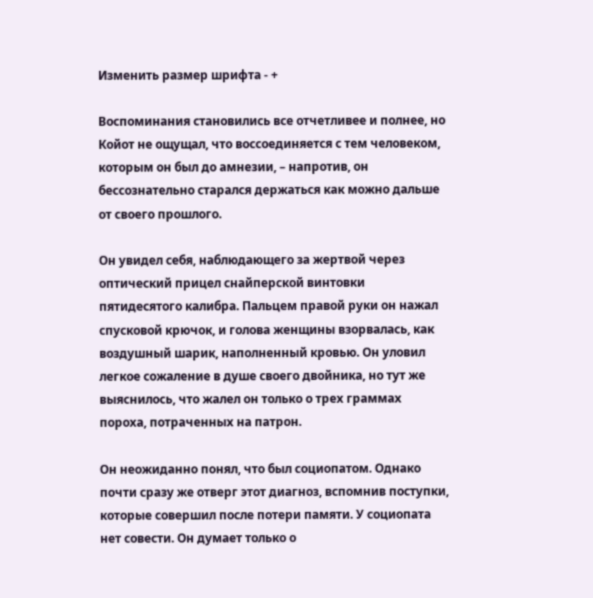Изменить размер шрифта - +

Воспоминания становились все отчетливее и полнее, но Койот не ощущал, что воссоединяется с тем человеком, которым он был до амнезии, – напротив, он бессознательно старался держаться как можно дальше от своего прошлого.

Он увидел себя, наблюдающего за жертвой через оптический прицел снайперской винтовки пятидесятого калибра. Пальцем правой руки он нажал спусковой крючок, и голова женщины взорвалась, как воздушный шарик, наполненный кровью. Он уловил легкое сожаление в душе своего двойника, но тут же выяснилось, что жалел он только о трех граммах пороха, потраченных на патрон.

Он неожиданно понял, что был социопатом. Однако почти сразу же отверг этот диагноз, вспомнив поступки, которые совершил после потери памяти. У социопата нет совести. Он думает только о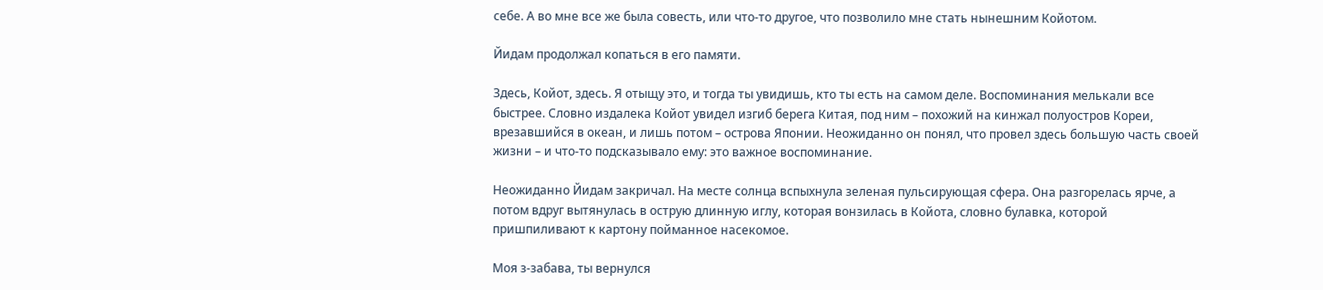себе. А во мне все же была совесть, или что‑то другое, что позволило мне стать нынешним Койотом.

Йидам продолжал копаться в его памяти.

Здесь, Койот, здесь. Я отыщу это, и тогда ты увидишь, кто ты есть на самом деле. Воспоминания мелькали все быстрее. Словно издалека Койот увидел изгиб берега Китая, под ним – похожий на кинжал полуостров Кореи, врезавшийся в океан, и лишь потом – острова Японии. Неожиданно он понял, что провел здесь большую часть своей жизни – и что‑то подсказывало ему: это важное воспоминание.

Неожиданно Йидам закричал. На месте солнца вспыхнула зеленая пульсирующая сфера. Она разгорелась ярче, а потом вдруг вытянулась в острую длинную иглу, которая вонзилась в Койота, словно булавка, которой пришпиливают к картону пойманное насекомое.

Моя з‑забава, ты вернулся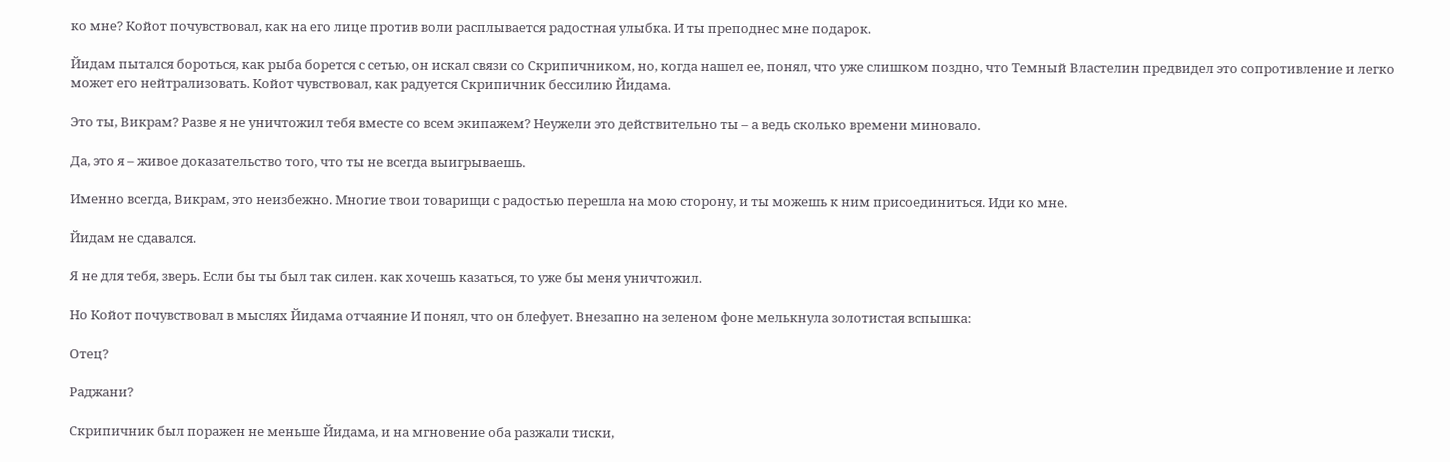ко мне? Койот почувствовал, как на его лице против воли расплывается радостная улыбка. И ты преподнес мне подарок.

Йидам пытался бороться, как рыба борется с сетью, он искал связи со Скрипичником, но, когда нашел ее, понял, что уже слишком поздно, что Темный Властелин предвидел это сопротивление и легко может его нейтрализовать. Койот чувствовал, как радуется Скрипичник бессилию Йидама.

Это ты, Викрам? Разве я не уничтожил тебя вместе со всем экипажем? Неужели это действительно ты – а ведь сколько времени миновало.

Да, это я – живое доказательство того, что ты не всегда выигрываешь.

Именно всегда, Викрам, это неизбежно. Многие твои товарищи с радостью перешла на мою сторону, и ты можешь к ним присоединиться. Иди ко мне.

Йидам не сдавался.

Я не для тебя, зверь. Если бы ты был так силен. как хочешь казаться, то уже бы меня уничтожил.

Но Койот почувствовал в мыслях Йидама отчаяние И понял, что он блефует. Внезапно на зеленом фоне мелькнула золотистая вспышка:

Отец?

Раджани?

Скрипичник был поражен не меньше Йидама, и на мгновение оба разжали тиски,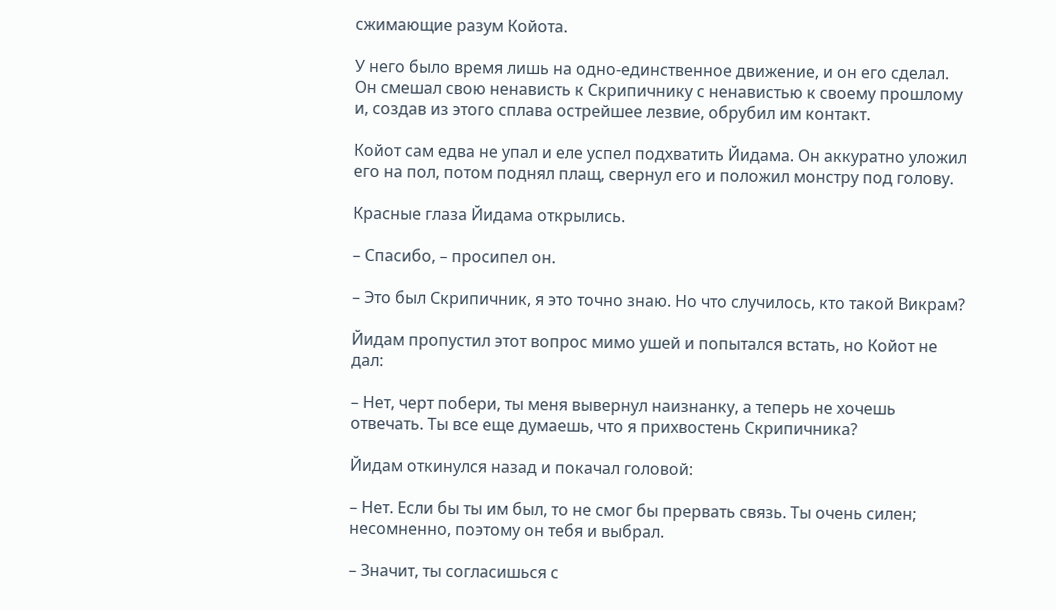сжимающие разум Койота.

У него было время лишь на одно‑единственное движение, и он его сделал. Он смешал свою ненависть к Скрипичнику с ненавистью к своему прошлому и, создав из этого сплава острейшее лезвие, обрубил им контакт.

Койот сам едва не упал и еле успел подхватить Йидама. Он аккуратно уложил его на пол, потом поднял плащ, свернул его и положил монстру под голову.

Красные глаза Йидама открылись.

– Спасибо, – просипел он.

– Это был Скрипичник, я это точно знаю. Но что случилось, кто такой Викрам?

Йидам пропустил этот вопрос мимо ушей и попытался встать, но Койот не дал:

– Нет, черт побери, ты меня вывернул наизнанку, а теперь не хочешь отвечать. Ты все еще думаешь, что я прихвостень Скрипичника?

Йидам откинулся назад и покачал головой:

– Нет. Если бы ты им был, то не смог бы прервать связь. Ты очень силен; несомненно, поэтому он тебя и выбрал.

– Значит, ты согласишься с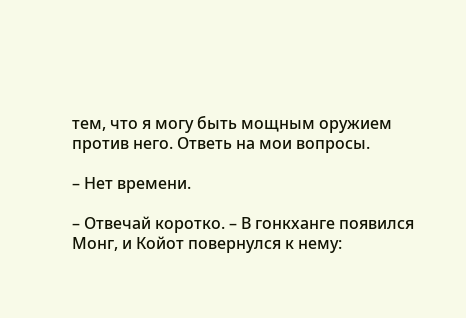тем, что я могу быть мощным оружием против него. Ответь на мои вопросы.

– Нет времени.

– Отвечай коротко. – В гонкханге появился Монг, и Койот повернулся к нему: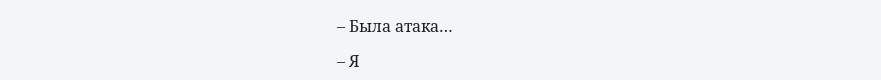– Была атака…

– Я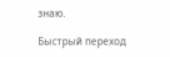знаю.

Быстрый переход